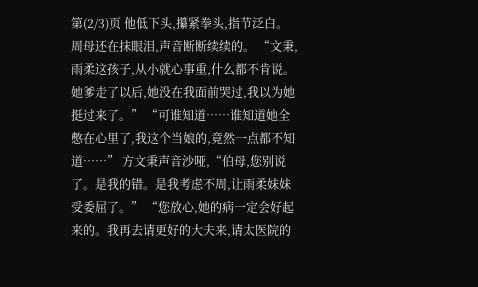第(2/3)页 他低下头,攥紧拳头,指节泛白。 周母还在抹眼泪,声音断断续续的。 “文秉,雨柔这孩子,从小就心事重,什么都不肯说。她爹走了以后,她没在我面前哭过,我以为她挺过来了。” “可谁知道……谁知道她全憋在心里了,我这个当娘的,竟然一点都不知道……” 方文秉声音沙哑,“伯母,您别说了。是我的错。是我考虑不周,让雨柔妹妹受委屈了。” “您放心,她的病一定会好起来的。我再去请更好的大夫来,请太医院的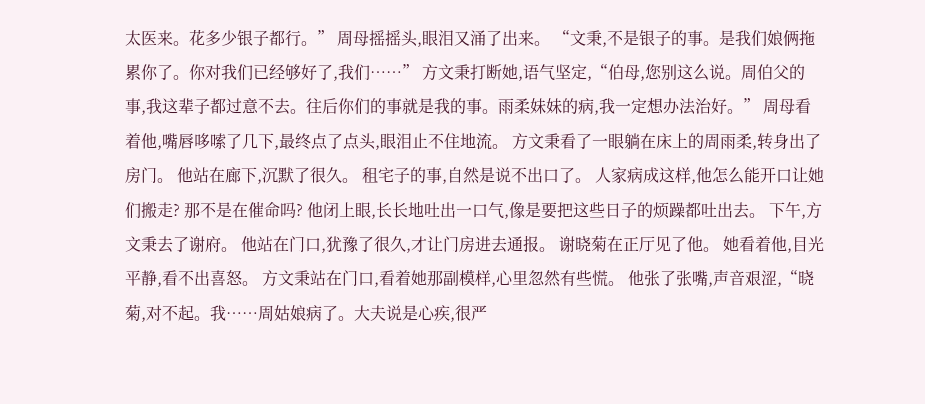太医来。花多少银子都行。” 周母摇摇头,眼泪又涌了出来。 “文秉,不是银子的事。是我们娘俩拖累你了。你对我们已经够好了,我们……” 方文秉打断她,语气坚定,“伯母,您别这么说。周伯父的事,我这辈子都过意不去。往后你们的事就是我的事。雨柔妹妹的病,我一定想办法治好。” 周母看着他,嘴唇哆嗦了几下,最终点了点头,眼泪止不住地流。 方文秉看了一眼躺在床上的周雨柔,转身出了房门。 他站在廊下,沉默了很久。 租宅子的事,自然是说不出口了。 人家病成这样,他怎么能开口让她们搬走? 那不是在催命吗? 他闭上眼,长长地吐出一口气,像是要把这些日子的烦躁都吐出去。 下午,方文秉去了谢府。 他站在门口,犹豫了很久,才让门房进去通报。 谢晓菊在正厅见了他。 她看着他,目光平静,看不出喜怒。 方文秉站在门口,看着她那副模样,心里忽然有些慌。 他张了张嘴,声音艰涩,“晓菊,对不起。我……周姑娘病了。大夫说是心疾,很严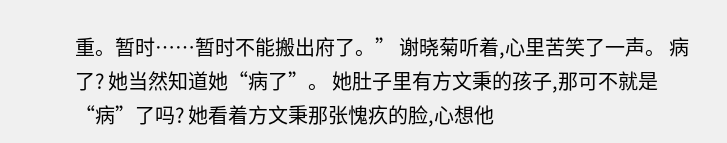重。暂时……暂时不能搬出府了。” 谢晓菊听着,心里苦笑了一声。 病了? 她当然知道她“病了”。 她肚子里有方文秉的孩子,那可不就是“病”了吗? 她看着方文秉那张愧疚的脸,心想他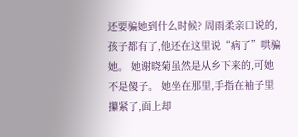还要骗她到什么时候? 周雨柔亲口说的,孩子都有了,他还在这里说“病了”哄骗她。 她谢晓菊虽然是从乡下来的,可她不是傻子。 她坐在那里,手指在袖子里攥紧了,面上却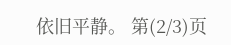依旧平静。 第(2/3)页